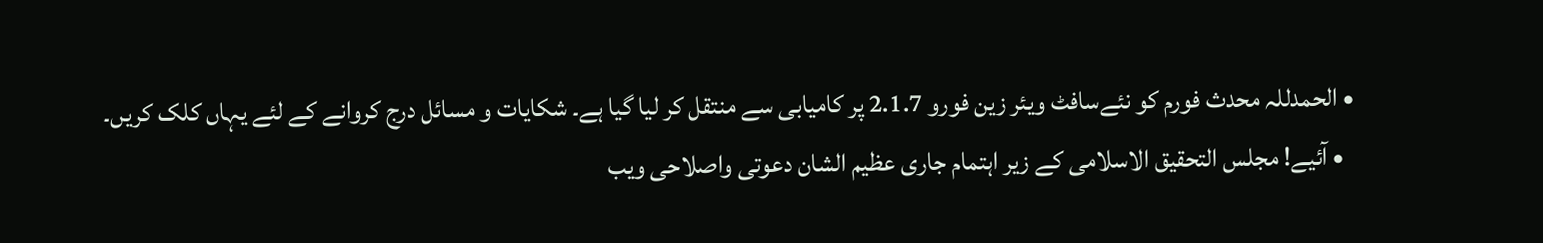• الحمدللہ محدث فورم کو نئےسافٹ ویئر زین فورو 2.1.7 پر کامیابی سے منتقل کر لیا گیا ہے۔ شکایات و مسائل درج کروانے کے لئے یہاں کلک کریں۔
  • آئیے! مجلس التحقیق الاسلامی کے زیر اہتمام جاری عظیم الشان دعوتی واصلاحی ویب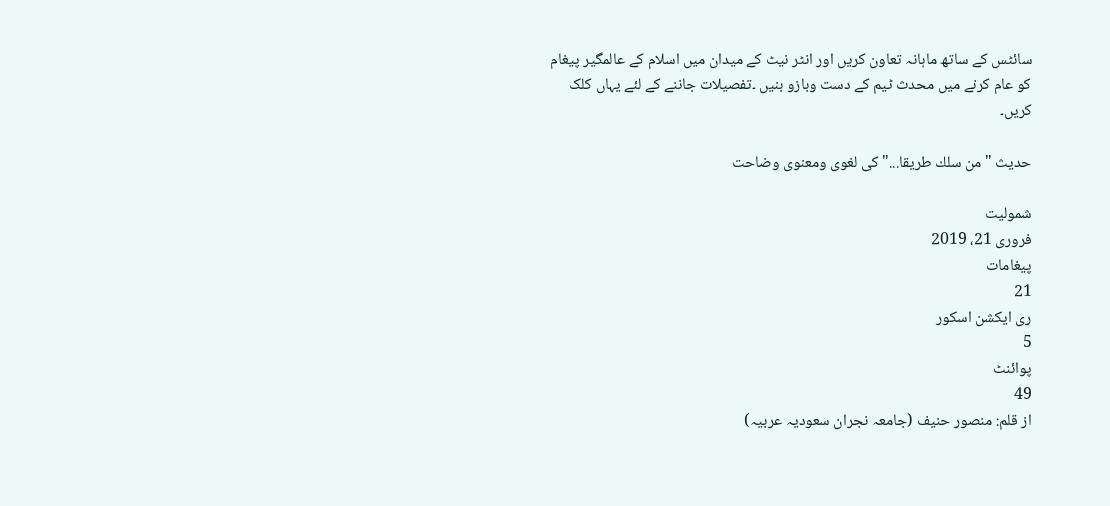سائٹس کے ساتھ ماہانہ تعاون کریں اور انٹر نیٹ کے میدان میں اسلام کے عالمگیر پیغام کو عام کرنے میں محدث ٹیم کے دست وبازو بنیں ۔تفصیلات جاننے کے لئے یہاں کلک کریں۔

حديث "من سلك طريقا..." کی لغوی ومعنوی وضاحت

شمولیت
فروری 21، 2019
پیغامات
21
ری ایکشن اسکور
5
پوائنٹ
49
از قلم: منصور حنیف (جامعہ نجران سعودیہ عربیہ)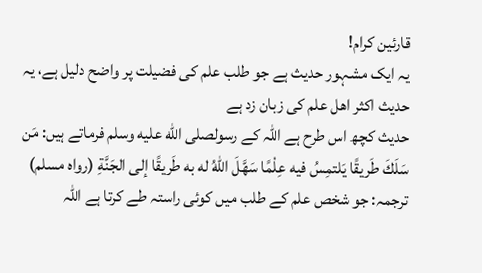قارئین کرام!
یہ ایک مشہور حدیث ہے جو طلب علم کی فضیلت پر واضح دلیل ہے، یہ حدیث اکثر اھل علم کی زبان زد ہے
حدیث کچھ اس طرح ہے اللہ کے رسولصلى الله عليه وسلم فرماتے ہیں: مَن سَلَكَ طَريقًا يَلتمِسُ فيه عِلْمًا سَهَّلَ اللهُ له به طَريقًا إلى الجَنَّةِ (رواه مسلم)
ترجمہ: جو شخص علم کے طلب میں کوئی راستہ طے کرتا ہے اللہ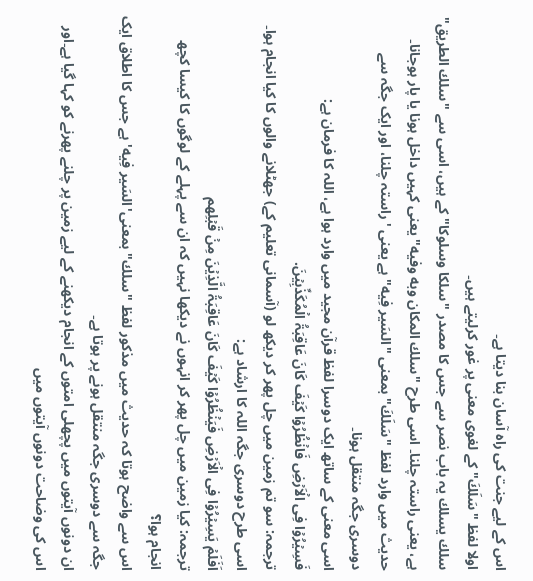اس کے لیے جنت کی راہ آسان بنا دیتا ہے۔
اولا لفظ "سَلَكَ" کے لغوی معنی پر غور کرلیتے ہیں۔
سلك يسلك یہ باب نصر سے جس کا مصدر "سلكا وسلوكا" کے ہیں، اسی سے "سلك الطريق" ہے، یعنی راستہ چلنا۔ اسی طرح "سلك المكان وبه وفيه" یعنی کہیں داخل ہونا یا پار ہوجانا۔
حدیث میں وارد لفظ "سَلَكَ" بمعنی "السَير فِيه" ہے یعنی 'راستہ چلنا، اور ایک جگہ سے دوسری جگہ منتقل ہونا۔
اسی معنی کے ساتھ ایک دوسرا لفظ قرآن مجید میں وارد ہوا ہے، اللہ کا فرمان ہے:
فَسِیۡرُوۡا فِی الۡاَرۡضِ فَانۡظُرُوۡا کَیۡفَ کَانَ عَاقِبَۃُ الۡمُکَذِّبِیۡنَ.
ترجمہ: سو تم زمین میں چل پھر کر دیکھ لو (آسمانی تعلیم کے) جھٹلانے والوں کا کیا انجام ہوا۔
اسی طرح دوسری جگہ اللہ کا ارشاد ہے:
اَفَلَمۡ یَسِیۡرُوۡا فِی الۡاَرۡضِ فَیَنۡظُرُوۡا کَیۡفَ کَانَ عَاقِبَۃُ الَّذِیۡنَ مِنۡ قَبۡلِھم
ترجمہ: کیا زمین میں چل پھر کر انہوں نے دیکھا نہیں کہ ان سے پہلے کے لوگوں کا کیسا کچھ انجام ہوا؟
اس سے واضح ہوتا کہ حدیث میں مذکور لفظ "سلك" بمعنی'السَير فِيه' ہے جس کا اطلاق ایک جگہ سے دوسری جگہ منتقل ہونے پر ہوتا ہے۔
ان دونوں آیتوں میں پچھلی امتوں کے انجام دیکھنے کے لیے زمین پر چلنے پھرنے کو کہا گیا ہے۔اور اس کی وضاحت دونوں آیتوں میں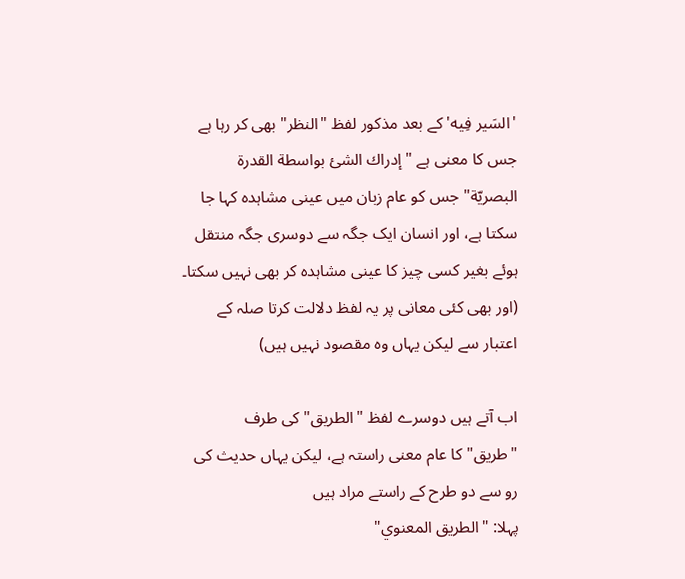'السَير فِيه' کے بعد مذکور لفظ "النظر" بھی کر رہا ہے جس کا معنی ہے "إدراك الشئ بواسطة القدرة البصريّة" جس کو عام زبان میں عینی مشاہدہ کہا جا سکتا ہے، اور انسان ایک جگہ سے دوسری جگہ منتقل ہوئے بغیر کسی چیز کا عینی مشاہدہ کر بھی نہیں سکتا۔
(اور بھی کئی معانی پر یہ لفظ دلالت کرتا صلہ کے اعتبار سے لیکن یہاں وہ مقصود نہیں ہیں)

اب آتے ہیں دوسرے لفظ "الطریق" کی طرف
"طريق" کا عام معنی راستہ ہے، لیکن یہاں حدیث کی رو سے دو طرح کے راستے مراد ہیں
پہلا: "الطريق المعنوي"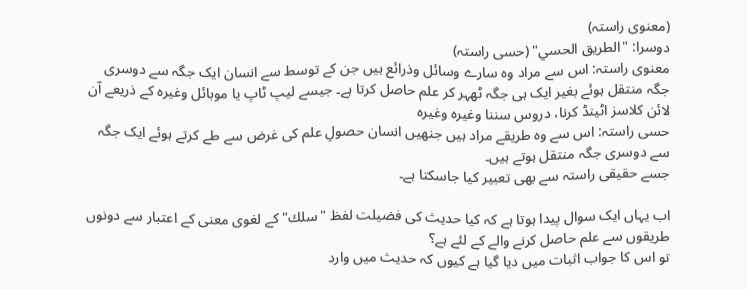(معنوی راستہ)
دوسرا: "الطريق الحسي" (حسی راستہ)
معنوی راستہ: اس سے مراد وہ سارے وسائل وذرائع ہیں جن کے توسط سے انسان ایک جگہ سے دوسری جگہ منتقل ہوئے بغیر ایک ہی جگہ ٹھہر کر علم حاصل کرتا ہے۔ جیسے لیپ ٹاپ یا موبائل وغیرہ کے ذریعے آن لائن کلاسز اٹینڈ کرنا، دروس سننا وغیرہ وغیرہ
حسی راستہ: اس سے وہ طریقے مراد ہیں جنھیں انسان حصولِ علم کی غرض سے طے کرتے ہوئے ایک جگہ سے دوسری جگہ منتقل ہوتے ہیں۔
جسے حقیقی راستہ سے بھی تعبیر کیا جاسکتا ہے۔

اب یہاں ایک سوال پیدا ہوتا ہے کہ کیا حدیث کی فضیلت لفظ "سلك" کے لغوی معنی کے اعتبار سے دونوں طریقوں سے علم حاصل کرنے والے کے لئے ہے؟
تو اس کا جواب اثبات میں دیا گیا ہے کیوں کہ حدیث میں وارد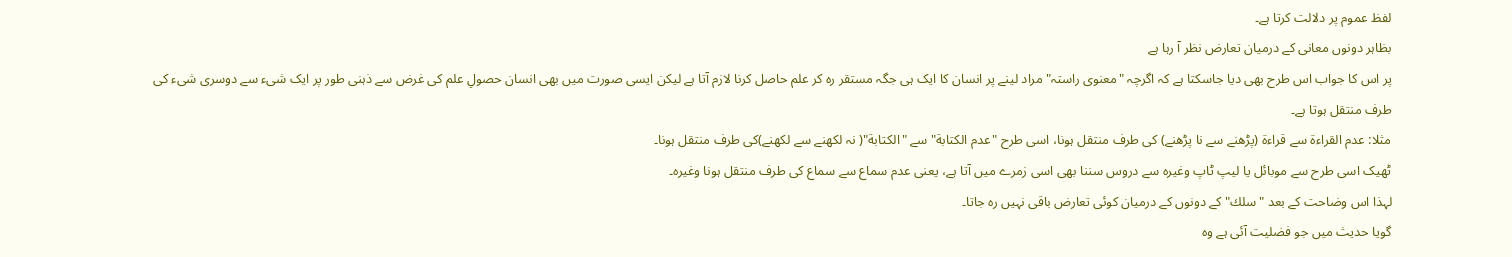لفظ عموم پر دلالت کرتا ہے۔
بظاہر دونوں معانی کے درمیان تعارض نظر آ رہا ہے
پر اس کا جواب اس طرح بھی دیا جاسکتا ہے کہ اگرچہ "معنوی راستہ" مراد لینے پر انسان کا ایک ہی جگہ مستقر رہ کر علم حاصل کرنا لازم آتا ہے لیکن ایسی صورت میں بھی انسان حصولِ علم کی غرض سے ذہنی طور پر ایک شیء سے دوسری شیء کی طرف منتقل ہوتا ہے۔
مثلا: عدم القراءة سے قراءة (پڑھنے سے نا پڑھنے) کی طرف منتقل ہونا، اسی طرح "عدم الكتابة" سے "الكتابة"( نہ لکھنے سے لکھنے)کی طرف منتقل ہونا۔
ٹھیک اسی طرح سے موبائل یا لیپ ٹاپ وغیرہ سے دروس سننا بھی اسی زمرے میں آتا ہے، یعنی عدم سماع سے سماع کی طرف منتقل ہونا وغیرہ۔
لہذا اس وضاحت کے بعد "سلك" کے دونوں کے درمیان کوئی تعارض باقی نہیں رہ جاتا۔
گویا حدیث میں جو فضلیت آئی ہے وہ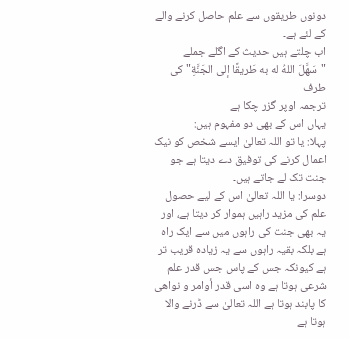دونوں طریقوں سے علم حاصل کرنے والے کے لئے ہے۔
اب چلتے ہیں حدیث کے اگلے جملے "سَهَّلَ اللهُ له به طَريقًا إلى الجَنَّةِ" کی طرف
ترجمہ اوپر گزر چکا ہے
یہاں اس کے بھی دو مفہوم ہیں:
پہلا: یا تو اللہ تعالیٰ ایسے شخص کو نیک اعمال کرنے کی توفیق دے دیتا ہے جو جنت تک لے جاتے ہیں۔
دوسرا: یا اللہ تعالیٰ اس کے لیے حصول علم کی مزید راہیں ہموار کر دیتا ہے، اور یہ بھی جنت کی راہوں میں سے ایک راہ ہے بلکہ بقیہ راہوں سے یہ زیادہ قریب تر ہے کیونکہ جس کے پاس جس قدر علم شرعی ہوتا ہے وہ اسی قدر أوامر و نواھی کا پابند ہوتا ہے اللہ تعالیٰ سے ڈرنے والا ہوتا ہے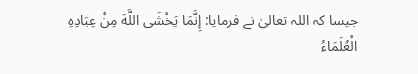جیسا کہ اللہ تعالیٰ نے فرمایا: إِنَّمَا يَخْشَى اللَّهَ مِنْ عِبَادِهِ الْعُلَمَاءُ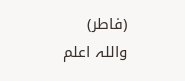(فاطر)
واللہ اعلم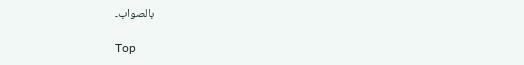بالصواب۔

Top